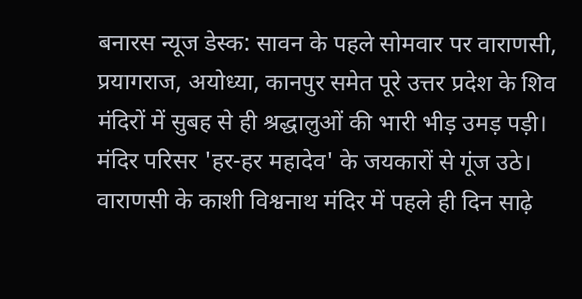बनारस न्यूज डेस्क: सावन के पहले सोमवार पर वाराणसी, प्रयागराज, अयोध्या, कानपुर समेत पूरे उत्तर प्रदेश के शिव मंदिरों में सुबह से ही श्रद्धालुओं की भारी भीड़ उमड़ पड़ी। मंदिर परिसर 'हर-हर महादेव' के जयकारों से गूंज उठे। वाराणसी के काशी विश्वनाथ मंदिर में पहले ही दिन साढ़े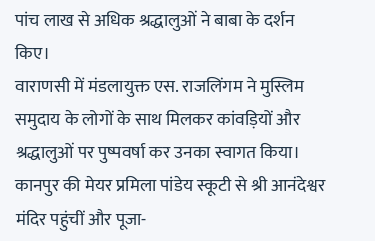पांच लाख से अधिक श्रद्धालुओं ने बाबा के दर्शन किए।
वाराणसी में मंडलायुक्त एस. राजलिंगम ने मुस्लिम समुदाय के लोगों के साथ मिलकर कांवड़ियों और श्रद्धालुओं पर पुष्पवर्षा कर उनका स्वागत किया। कानपुर की मेयर प्रमिला पांडेय स्कूटी से श्री आनंदेश्वर मंदिर पहुंचीं और पूजा-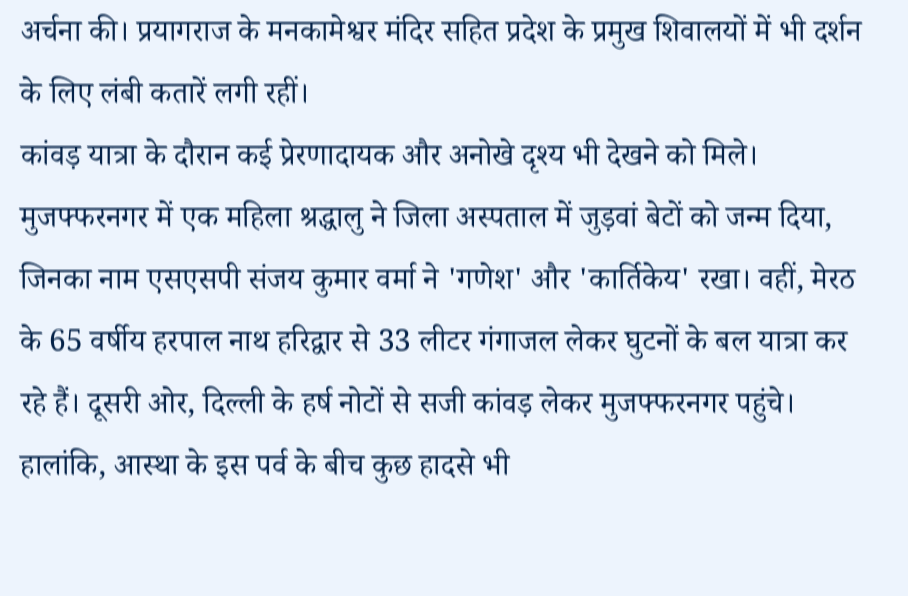अर्चना की। प्रयागराज के मनकामेश्वर मंदिर सहित प्रदेश के प्रमुख शिवालयों में भी दर्शन के लिए लंबी कतारें लगी रहीं।
कांवड़ यात्रा के दौरान कई प्रेरणादायक और अनोखे दृश्य भी देखने को मिले। मुजफ्फरनगर में एक महिला श्रद्धालु ने जिला अस्पताल में जुड़वां बेटों को जन्म दिया, जिनका नाम एसएसपी संजय कुमार वर्मा ने 'गणेश' और 'कार्तिकेय' रखा। वहीं, मेरठ के 65 वर्षीय हरपाल नाथ हरिद्वार से 33 लीटर गंगाजल लेकर घुटनों के बल यात्रा कर रहे हैं। दूसरी ओर, दिल्ली के हर्ष नोटों से सजी कांवड़ लेकर मुजफ्फरनगर पहुंचे।
हालांकि, आस्था के इस पर्व के बीच कुछ हादसे भी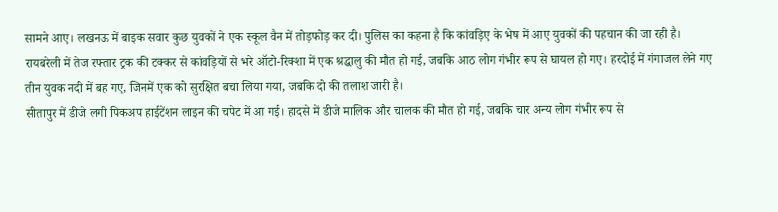सामने आए। लखनऊ में बाइक सवार कुछ युवकों ने एक स्कूल वैन में तोड़फोड़ कर दी। पुलिस का कहना है कि कांवड़िए के भेष में आए युवकों की पहचान की जा रही है।
रायबरेली में तेज रफ्तार ट्रक की टक्कर से कांवड़ियों से भरे ऑटो-रिक्शा में एक श्रद्धालु की मौत हो गई, जबकि आठ लोग गंभीर रूप से घायल हो गए। हरदोई में गंगाजल लेने गए तीन युवक नदी में बह गए, जिनमें एक को सुरक्षित बचा लिया गया, जबकि दो की तलाश जारी है।
सीतापुर में डीजे लगी पिकअप हाईटेंशन लाइन की चपेट में आ गई। हादसे में डीजे मालिक और चालक की मौत हो गई, जबकि चार अन्य लोग गंभीर रूप से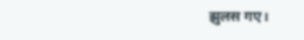झुलस गए।